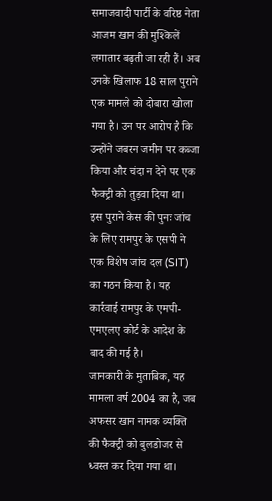समाजवादी पार्टी के वरिष्ठ नेता आजम खान की मुश्किलें लगातार बढ़ती जा रही हैं। अब उनके खिलाफ 18 साल पुराने एक मामले को दोबारा खोला गया है। उन पर आरोप है कि उन्होंने जबरन जमीन पर कब्जा किया और चंदा न देने पर एक फैक्ट्री को तुड़वा दिया था। इस पुराने केस की पुनः जांच के लिए रामपुर के एसपी ने एक विशेष जांच दल (SIT) का गठन किया है। यह कार्रवाई रामपुर के एमपी-एमएलए कोर्ट के आदेश के बाद की गई है।
जानकारी के मुताबिक, यह मामला वर्ष 2004 का है, जब अफसर खान नामक व्यक्ति की फैक्ट्री को बुलडोजर से ध्वस्त कर दिया गया था।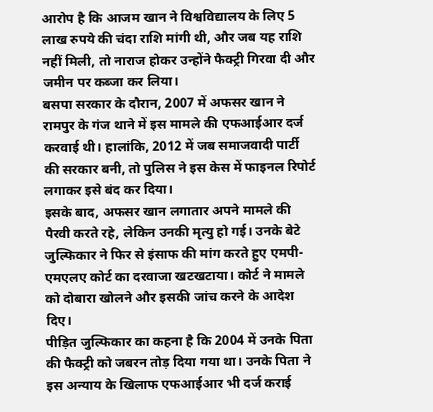आरोप है कि आजम खान ने विश्वविद्यालय के लिए 5 लाख रुपये की चंदा राशि मांगी थी, और जब यह राशि नहीं मिली, तो नाराज होकर उन्होंने फैक्ट्री गिरवा दी और जमीन पर कब्जा कर लिया।
बसपा सरकार के दौरान, 2007 में अफसर खान ने रामपुर के गंज थाने में इस मामले की एफआईआर दर्ज करवाई थी। हालांकि, 2012 में जब समाजवादी पार्टी की सरकार बनी, तो पुलिस ने इस केस में फाइनल रिपोर्ट लगाकर इसे बंद कर दिया।
इसके बाद, अफसर खान लगातार अपने मामले की पैरवी करते रहे, लेकिन उनकी मृत्यु हो गई। उनके बेटे जुल्फिकार ने फिर से इंसाफ की मांग करते हुए एमपी-एमएलए कोर्ट का दरवाजा खटखटाया। कोर्ट ने मामले को दोबारा खोलने और इसकी जांच करने के आदेश दिए।
पीड़ित जुल्फिकार का कहना है कि 2004 में उनके पिता की फैक्ट्री को जबरन तोड़ दिया गया था। उनके पिता ने इस अन्याय के खिलाफ एफआईआर भी दर्ज कराई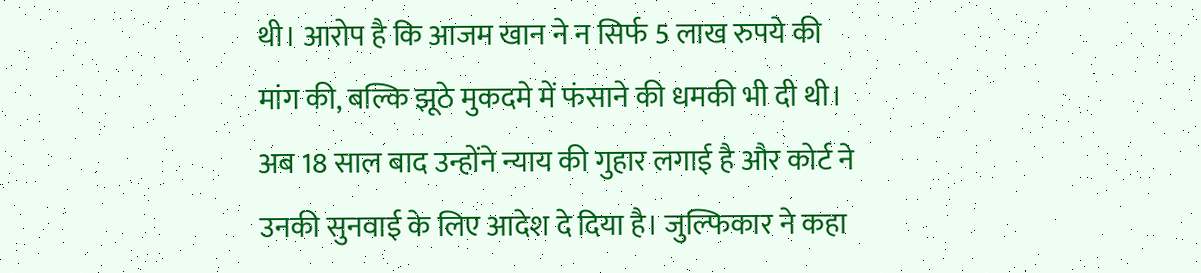थी। आरोप है कि आजम खान ने न सिर्फ 5 लाख रुपये की मांग की, बल्कि झूठे मुकदमे में फंसाने की धमकी भी दी थी। अब 18 साल बाद उन्होंने न्याय की गुहार लगाई है और कोर्ट ने उनकी सुनवाई के लिए आदेश दे दिया है। जुल्फिकार ने कहा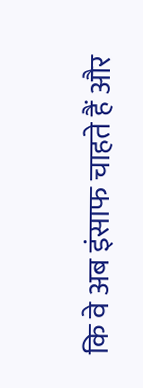कि वे अब इंसाफ चाहते हैं और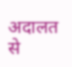अदालत से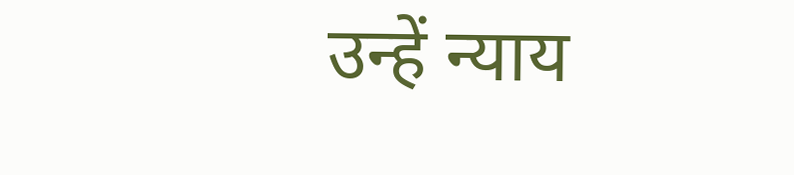उन्हें न्याय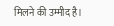मिलने की उम्मीद है।